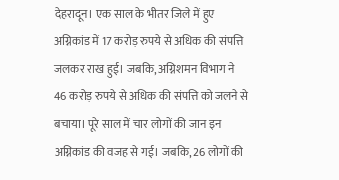देहरादून। एक साल के भीतर जिले में हुए अग्निकांड में 17 करोड़ रुपये से अधिक की संपत्ति जलकर राख हुई। जबकि, अग्निशमन विभाग ने 46 करोड़ रुपये से अधिक की संपत्ति को जलने से बचाया। पूरे साल में चार लोगों की जान इन अग्निकांड की वजह से गई। जबकि, 26 लोगों की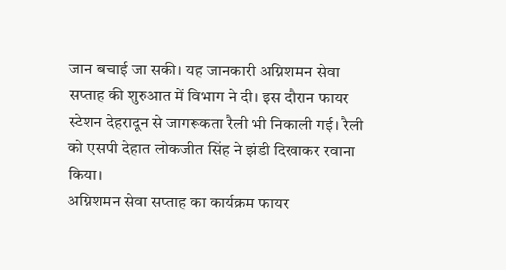जान बचाई जा सकी। यह जानकारी अग्निशमन सेवा सप्ताह की शुरुआत में विभाग ने दी। इस दौरान फायर स्टेशन देहरादून से जागरूकता रैली भी निकाली गई। रैली को एसपी देहात लोकजीत सिंह ने झंडी दिखाकर रवाना किया।
अग्निशमन सेवा सप्ताह का कार्यक्रम फायर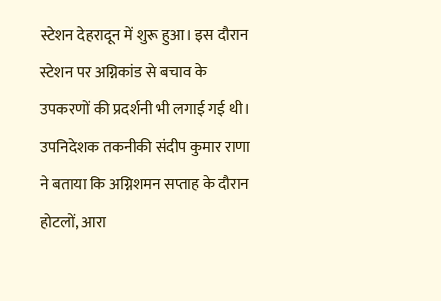स्टेशन देहरादून में शुरू हुआ। इस दौरान स्टेशन पर अग्निकांड से बचाव के उपकरणों की प्रदर्शनी भी लगाई गई थी। उपनिदेशक तकनीकी संदीप कुमार राणा ने बताया कि अग्निशमन सप्ताह के दौरान होटलों, आरा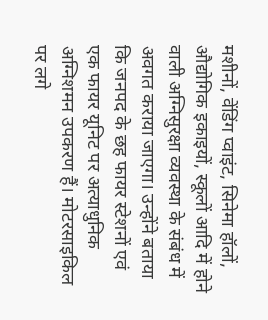मशीनों, वेंडिंग प्वाइंट, सिनेमा हॉलों, औद्योगिक इकाइयों, स्कूलों आदि में होने वाली अग्निसुरक्षा व्यवस्था के संबंध में अवगत कराया जाएगा। उन्होंने बताया कि जनपद के छह फायर स्टेशनों एवं एक फायर यूनिट पर अत्याधुनिक अग्निशमन उपकरण हैं। मोटरसाइकिल पर लगे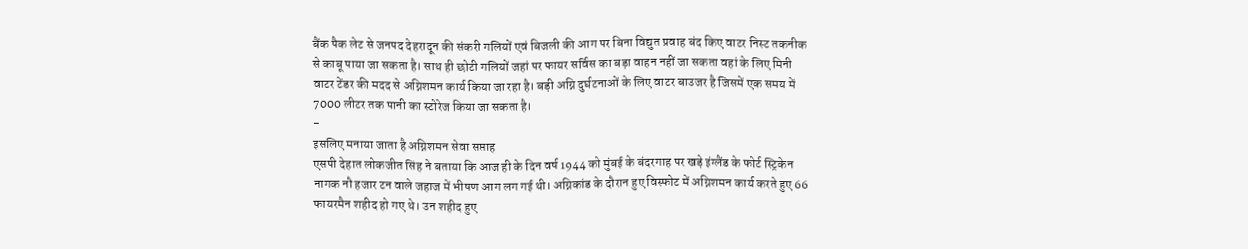बैंक पैक लेट से जनपद देहरादून की संकरी गलियों एवं बिजली की आग पर बिना विद्युत प्रवाह बंद किए वाटर निस्ट तकनीक से काबू पाया जा सकता है। साथ ही छोटी गलियों जहां पर फायर सर्विस का बड़ा वाहन नहीं जा सकता वहां के लिए मिनी वाटर टेंडर की मदद से अग्निशमन कार्य किया जा रहा है। बड़ी अग्नि दुर्घटनाओं के लिए वाटर बाउजर है जिसमें एक समय में 7000 लीटर तक पानी का स्टोरेज किया जा सकता है।
-
इसलिए मनाया जाता है अग्निशमन सेवा सप्ताह
एसपी देहात लोकजीत सिंह ने बताया कि आज ही के दिन वर्ष 1944 को मुंबई के बंदरगाह पर खड़े इंग्लैंड के फोर्ट स्ट्रिकेन नागक नौ हजार टन वाले जहाज में भीषण आग लग गई थी। अग्निकांड के दौरान हुए विस्फोट में अग्निशमन कार्य करते हुए 66 फायरमैन शहीद हो गए थे। उन शहीद हुए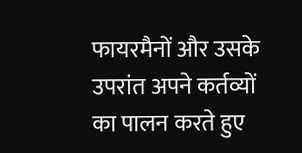फायरमैनों और उसके उपरांत अपने कर्तव्यों का पालन करते हुए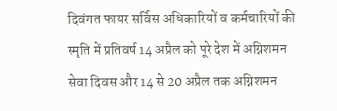दिवंगत फायर सर्विस अधिकारियों व कर्मचारियों की स्मृति में प्रतिवर्ष 14 अप्रैल को पूरे देश में अग्निशमन सेवा दिवस और 14 से 20 अप्रैल तक अग्निशमन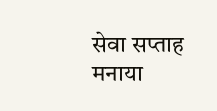सेवा सप्ताह मनाया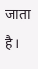जाता है।